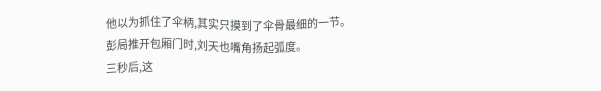他以为抓住了伞柄,其实只摸到了伞骨最细的一节。
彭局推开包厢门时,刘天也嘴角扬起弧度。
三秒后,这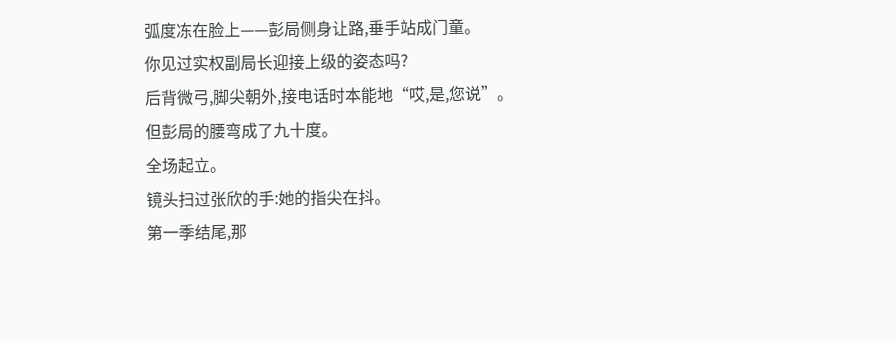弧度冻在脸上——彭局侧身让路,垂手站成门童。
你见过实权副局长迎接上级的姿态吗?
后背微弓,脚尖朝外,接电话时本能地“哎,是,您说”。
但彭局的腰弯成了九十度。
全场起立。
镜头扫过张欣的手:她的指尖在抖。
第一季结尾,那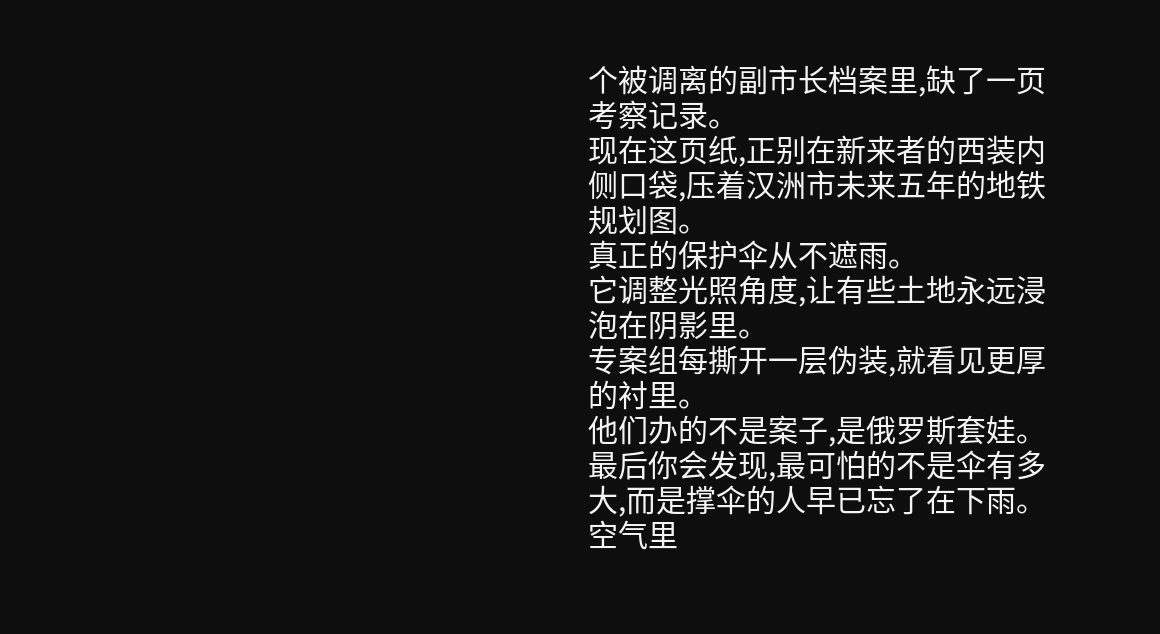个被调离的副市长档案里,缺了一页考察记录。
现在这页纸,正别在新来者的西装内侧口袋,压着汉洲市未来五年的地铁规划图。
真正的保护伞从不遮雨。
它调整光照角度,让有些土地永远浸泡在阴影里。
专案组每撕开一层伪装,就看见更厚的衬里。
他们办的不是案子,是俄罗斯套娃。
最后你会发现,最可怕的不是伞有多大,而是撑伞的人早已忘了在下雨。
空气里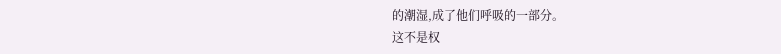的潮湿,成了他们呼吸的一部分。
这不是权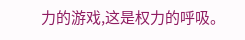力的游戏,这是权力的呼吸。